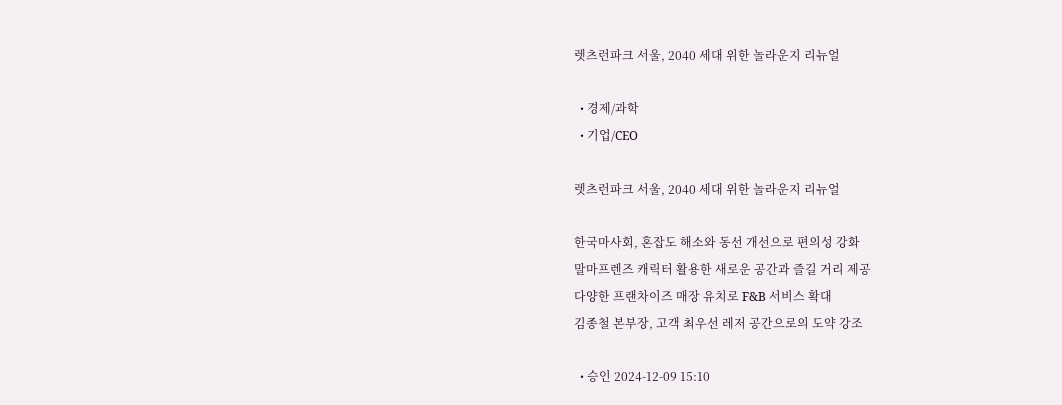렛츠런파크 서울, 2040 세대 위한 놀라운지 리뉴얼

  • 경제/과학
  • 기업/CEO

렛츠런파크 서울, 2040 세대 위한 놀라운지 리뉴얼

한국마사회, 혼잡도 해소와 동선 개선으로 편의성 강화
말마프렌즈 캐릭터 활용한 새로운 공간과 즐길 거리 제공
다양한 프랜차이즈 매장 유치로 F&B 서비스 확대
김종철 본부장, 고객 최우선 레저 공간으로의 도약 강조

  • 승인 2024-12-09 15:10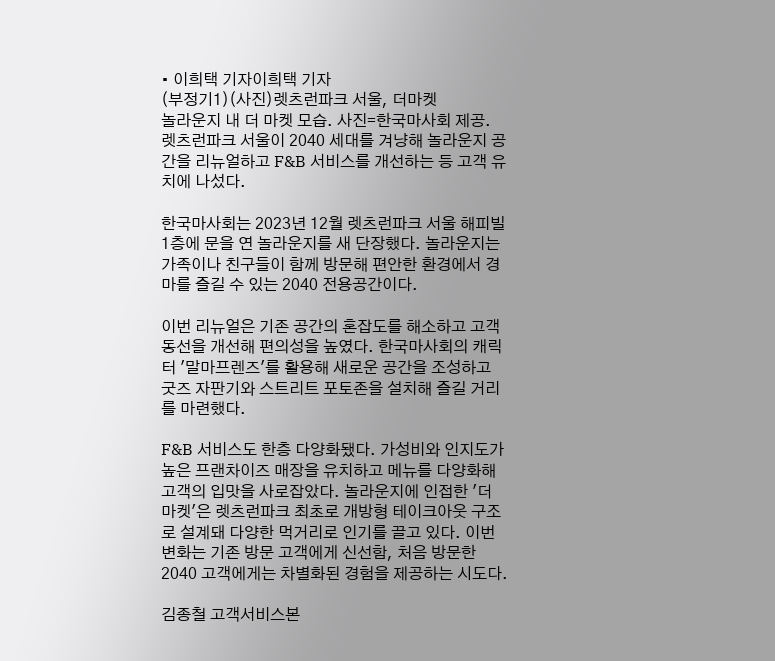• 이희택 기자이희택 기자
(부정기1)(사진)렛츠런파크 서울, 더마켓
놀라운지 내 더 마켓 모습. 사진=한국마사회 제공.
렛츠런파크 서울이 2040 세대를 겨냥해 놀라운지 공간을 리뉴얼하고 F&B 서비스를 개선하는 등 고객 유치에 나섰다.

한국마사회는 2023년 12월 렛츠런파크 서울 해피빌 1층에 문을 연 놀라운지를 새 단장했다. 놀라운지는 가족이나 친구들이 함께 방문해 편안한 환경에서 경마를 즐길 수 있는 2040 전용공간이다.

이번 리뉴얼은 기존 공간의 혼잡도를 해소하고 고객 동선을 개선해 편의성을 높였다. 한국마사회의 캐릭터 '말마프렌즈'를 활용해 새로운 공간을 조성하고 굿즈 자판기와 스트리트 포토존을 설치해 즐길 거리를 마련했다.

F&B 서비스도 한층 다양화됐다. 가성비와 인지도가 높은 프랜차이즈 매장을 유치하고 메뉴를 다양화해 고객의 입맛을 사로잡았다. 놀라운지에 인접한 '더 마켓'은 렛츠런파크 최초로 개방형 테이크아웃 구조로 설계돼 다양한 먹거리로 인기를 끌고 있다. 이번 변화는 기존 방문 고객에게 신선함, 처음 방문한 2040 고객에게는 차별화된 경험을 제공하는 시도다.

김종철 고객서비스본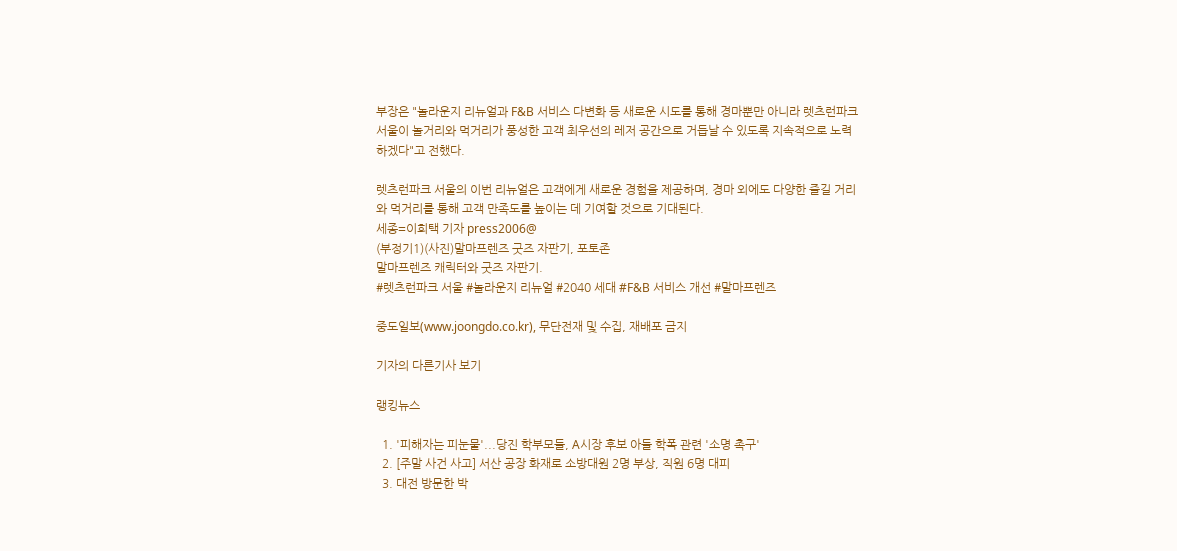부장은 "놀라운지 리뉴얼과 F&B 서비스 다변화 등 새로운 시도를 통해 경마뿐만 아니라 렛츠런파크 서울이 놀거리와 먹거리가 풍성한 고객 최우선의 레저 공간으로 거듭날 수 있도록 지속적으로 노력하겠다"고 전했다.

렛츠런파크 서울의 이번 리뉴얼은 고객에게 새로운 경험을 제공하며, 경마 외에도 다양한 즐길 거리와 먹거리를 통해 고객 만족도를 높이는 데 기여할 것으로 기대된다.
세종=이희택 기자 press2006@
(부정기1)(사진)말마프렌즈 굿즈 자판기, 포토존
말마프렌즈 캐릭터와 굿즈 자판기.
#렛츠런파크 서울 #놀라운지 리뉴얼 #2040 세대 #F&B 서비스 개선 #말마프렌즈

중도일보(www.joongdo.co.kr), 무단전재 및 수집, 재배포 금지

기자의 다른기사 보기

랭킹뉴스

  1. '피해자는 피눈물'...당진 학부모들, A시장 후보 아들 학폭 관련 '소명 촉구'
  2. [주말 사건 사고] 서산 공장 화재로 소방대원 2명 부상, 직원 6명 대피
  3. 대전 방문한 박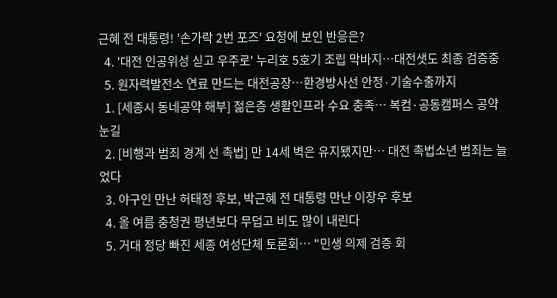근혜 전 대통령! '손가락 2번 포즈' 요청에 보인 반응은?
  4. '대전 인공위성 싣고 우주로' 누리호 5호기 조립 막바지…대전샛도 최종 검증중
  5. 원자력발전소 연료 만드는 대전공장…환경방사선 안정·기술수출까지
  1. [세종시 동네공약 해부] 젊은층 생활인프라 수요 충족… 복컴·공동캠퍼스 공약 눈길
  2. [비행과 범죄 경계 선 촉법] 만 14세 벽은 유지됐지만… 대전 촉법소년 범죄는 늘었다
  3. 야구인 만난 허태정 후보, 박근혜 전 대통령 만난 이장우 후보
  4. 올 여름 충청권 평년보다 무덥고 비도 많이 내린다
  5. 거대 정당 빠진 세종 여성단체 토론회… "민생 의제 검증 회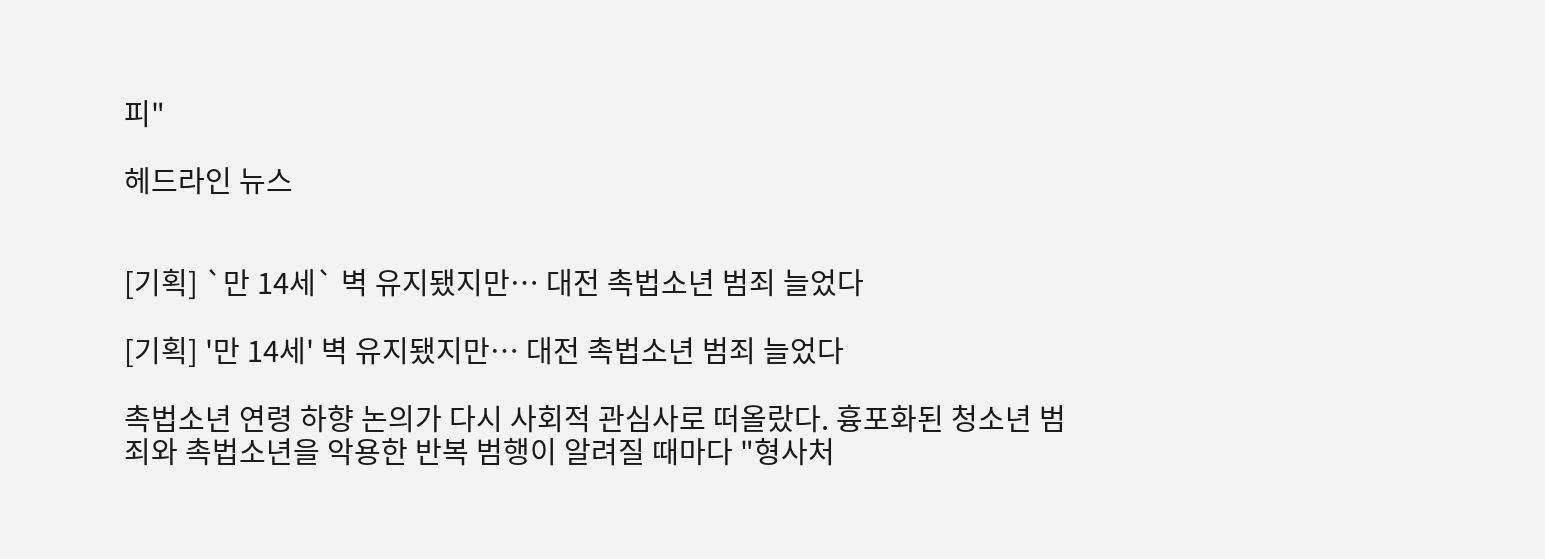피"

헤드라인 뉴스


[기획] `만 14세` 벽 유지됐지만… 대전 촉법소년 범죄 늘었다

[기획] '만 14세' 벽 유지됐지만… 대전 촉법소년 범죄 늘었다

촉법소년 연령 하향 논의가 다시 사회적 관심사로 떠올랐다. 흉포화된 청소년 범죄와 촉법소년을 악용한 반복 범행이 알려질 때마다 "형사처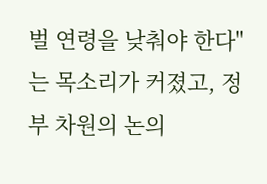벌 연령을 낮춰야 한다"는 목소리가 커졌고, 정부 차원의 논의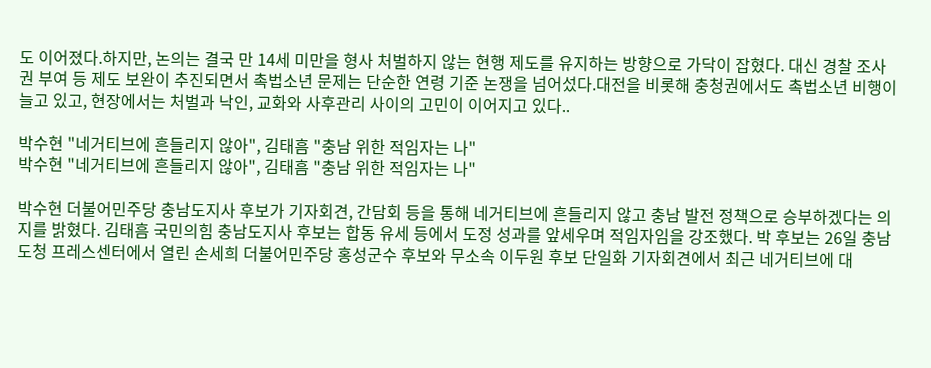도 이어졌다.하지만, 논의는 결국 만 14세 미만을 형사 처벌하지 않는 현행 제도를 유지하는 방향으로 가닥이 잡혔다. 대신 경찰 조사권 부여 등 제도 보완이 추진되면서 촉법소년 문제는 단순한 연령 기준 논쟁을 넘어섰다.대전을 비롯해 충청권에서도 촉법소년 비행이 늘고 있고, 현장에서는 처벌과 낙인, 교화와 사후관리 사이의 고민이 이어지고 있다..

박수현 "네거티브에 흔들리지 않아", 김태흠 "충남 위한 적임자는 나"
박수현 "네거티브에 흔들리지 않아", 김태흠 "충남 위한 적임자는 나"

박수현 더불어민주당 충남도지사 후보가 기자회견, 간담회 등을 통해 네거티브에 흔들리지 않고 충남 발전 정책으로 승부하겠다는 의지를 밝혔다. 김태흠 국민의힘 충남도지사 후보는 합동 유세 등에서 도정 성과를 앞세우며 적임자임을 강조했다. 박 후보는 26일 충남도청 프레스센터에서 열린 손세희 더불어민주당 홍성군수 후보와 무소속 이두원 후보 단일화 기자회견에서 최근 네거티브에 대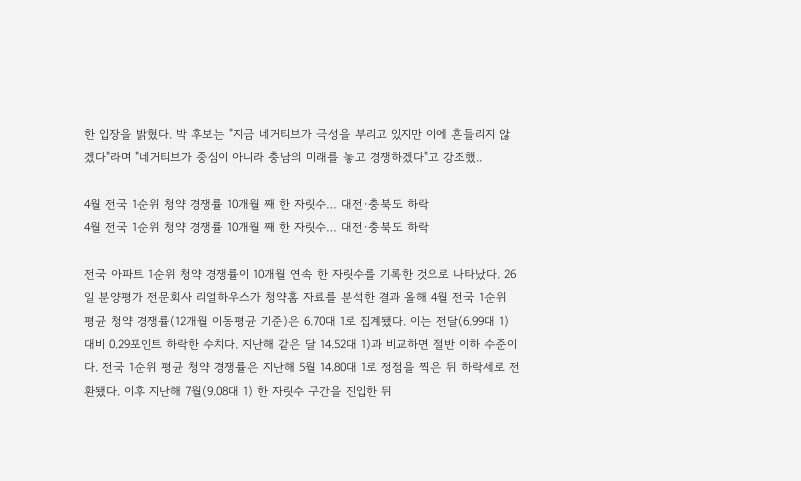한 입장을 밝혔다. 박 후보는 "지금 네거티브가 극성을 부리고 있지만 이에 흔들리지 않겠다"라며 "네거티브가 중심이 아니라 충남의 미래를 놓고 경쟁하겠다"고 강조했..

4월 전국 1순위 청약 경쟁률 10개월 째 한 자릿수… 대전·충북도 하락
4월 전국 1순위 청약 경쟁률 10개월 째 한 자릿수… 대전·충북도 하락

전국 아파트 1순위 청약 경쟁률이 10개월 연속 한 자릿수를 기록한 것으로 나타났다. 26일 분양평가 전문회사 리얼하우스가 청약홈 자료를 분석한 결과 올해 4월 전국 1순위 평균 청약 경쟁률(12개월 이동평균 기준)은 6.70대 1로 집계됐다. 이는 전달(6.99대 1) 대비 0.29포인트 하락한 수치다. 지난해 같은 달 14.52대 1)과 비교하면 절반 이하 수준이다. 전국 1순위 평균 청약 경쟁률은 지난해 5월 14.80대 1로 정점을 찍은 뒤 하락세로 전환됐다. 이후 지난해 7월(9.08대 1) 한 자릿수 구간을 진입한 뒤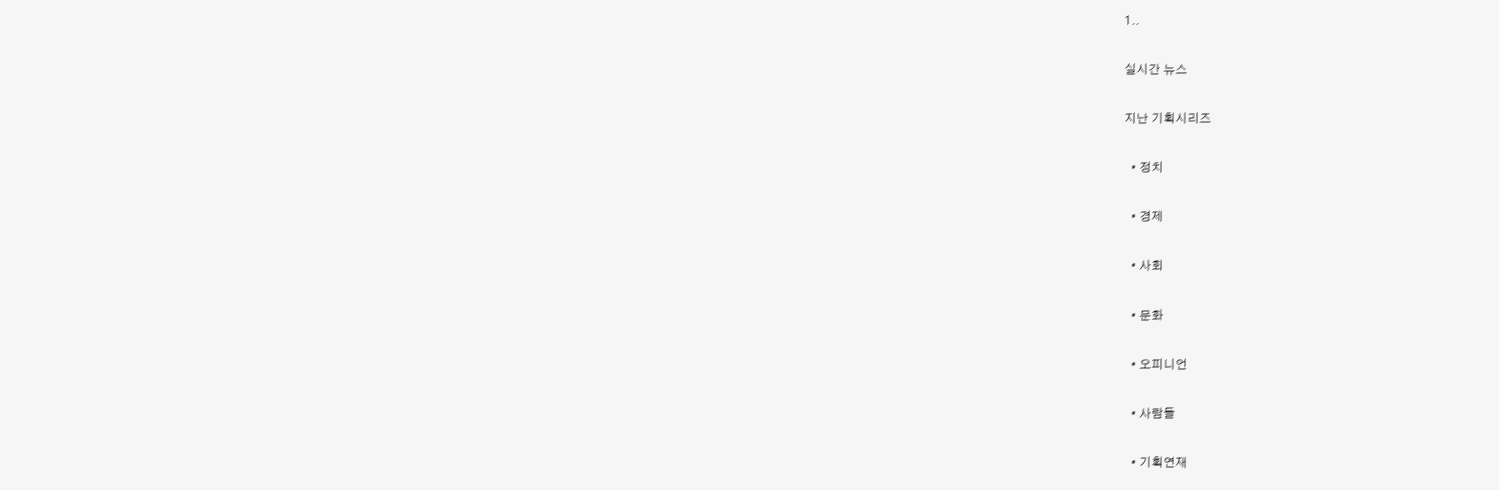1..

실시간 뉴스

지난 기획시리즈

  • 정치

  • 경제

  • 사회

  • 문화

  • 오피니언

  • 사람들

  • 기획연재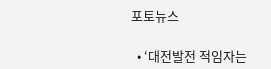포토뉴스

  • ‘대전발전 적임자는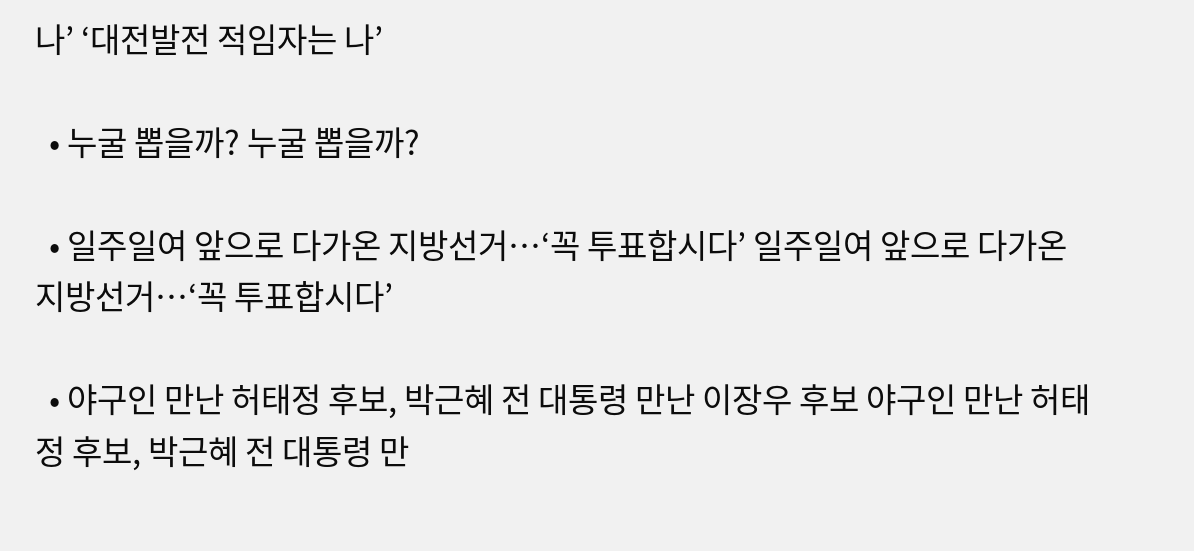나’ ‘대전발전 적임자는 나’

  • 누굴 뽑을까? 누굴 뽑을까?

  • 일주일여 앞으로 다가온 지방선거…‘꼭 투표합시다’ 일주일여 앞으로 다가온 지방선거…‘꼭 투표합시다’

  • 야구인 만난 허태정 후보, 박근혜 전 대통령 만난 이장우 후보 야구인 만난 허태정 후보, 박근혜 전 대통령 만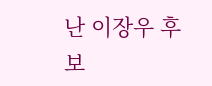난 이장우 후보